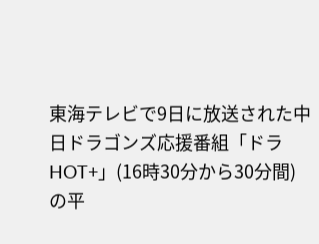東海テレビで9日に放送された中日ドラゴンズ応援番組「ドラHOT+」(16時30分から30分間)の平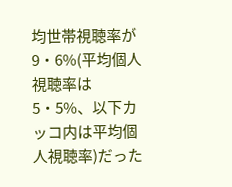均世帯視聴率が9・6%(平均個人視聴率は5・5%、以下カッコ内は平均個人視聴率)だった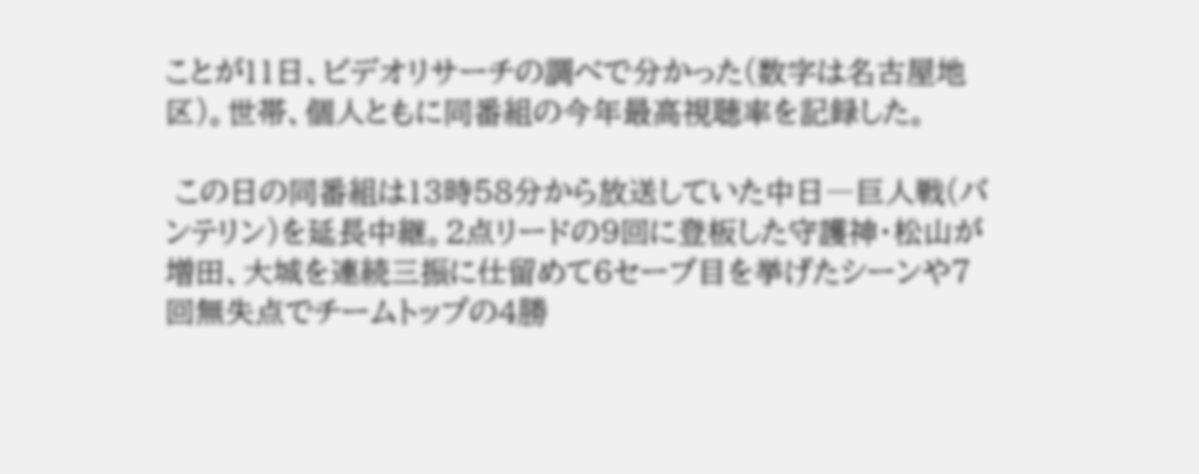ことが11日、ビデオリサーチの調べで分かった(数字は名古屋地区)。世帯、個人ともに同番組の今年最高視聴率を記録した。

 この日の同番組は13時58分から放送していた中日―巨人戦(バンテリン)を延長中継。2点リードの9回に登板した守護神・松山が増田、大城を連続三振に仕留めて6セーブ目を挙げたシーンや7回無失点でチームトップの4勝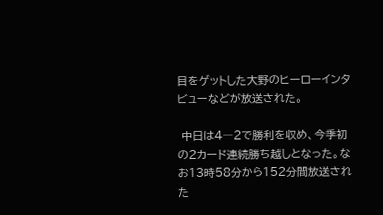目をゲットした大野のヒーローインタビューなどが放送された。

 中日は4―2で勝利を収め、今季初の2カード連続勝ち越しとなった。なお13時58分から152分間放送された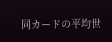同カードの平均世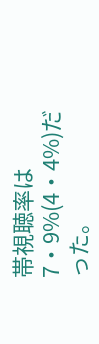帯視聴率は7・9%(4・4%)だった。